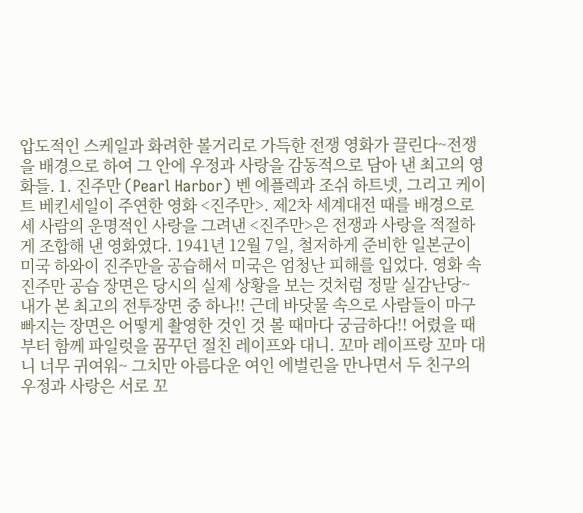압도적인 스케일과 화려한 볼거리로 가득한 전쟁 영화가 끌린다~전쟁을 배경으로 하여 그 안에 우정과 사랑을 감동적으로 담아 낸 최고의 영화들. 1. 진주만 (Pearl Harbor) 벤 에플렉과 조쉬 하트넷, 그리고 케이트 베킨세일이 주연한 영화 <진주만>. 제2차 세계대전 때를 배경으로 세 사람의 운명적인 사랑을 그려낸 <진주만>은 전쟁과 사랑을 적절하게 조합해 낸 영화였다. 1941년 12월 7일, 철저하게 준비한 일본군이 미국 하와이 진주만을 공습해서 미국은 엄청난 피해를 입었다. 영화 속 진주만 공습 장면은 당시의 실제 상황을 보는 것처럼 정말 실감난당~ 내가 본 최고의 전투장면 중 하나!! 근데 바닷물 속으로 사람들이 마구 빠지는 장면은 어떻게 촬영한 것인 것 볼 때마다 궁금하다!! 어렸을 때부터 함께 파일럿을 꿈꾸던 절친 레이프와 대니. 꼬마 레이프랑 꼬마 대니 너무 귀여워~ 그치만 아름다운 여인 에벌린을 만나면서 두 친구의 우정과 사랑은 서로 꼬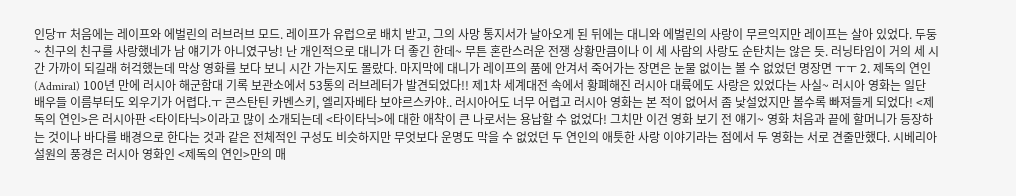인당ㅠ 처음에는 레이프와 에벌린의 러브러브 모드. 레이프가 유럽으로 배치 받고, 그의 사망 통지서가 날아오게 된 뒤에는 대니와 에벌린의 사랑이 무르익지만 레이프는 살아 있었다. 두둥~ 친구의 친구를 사랑했네가 남 얘기가 아니였구낭! 난 개인적으로 대니가 더 좋긴 한데~ 무튼 혼란스러운 전쟁 상황만큼이나 이 세 사람의 사랑도 순탄치는 않은 듯. 러닝타임이 거의 세 시간 가까이 되길래 허걱했는데 막상 영화를 보다 보니 시간 가는지도 몰랐다. 마지막에 대니가 레이프의 품에 안겨서 죽어가는 장면은 눈물 없이는 볼 수 없었던 명장면 ㅜㅜ 2. 제독의 연인 (Admiral) 100년 만에 러시아 해군함대 기록 보관소에서 53통의 러브레터가 발견되었다!! 제1차 세계대전 속에서 황폐해진 러시아 대륙에도 사랑은 있었다는 사실~ 러시아 영화는 일단 배우들 이름부터도 외우기가 어렵다.ㅜ 콘스탄틴 카벤스키, 엘리자베타 보야르스카야.. 러시아어도 너무 어렵고 러시아 영화는 본 적이 없어서 좀 낯설었지만 볼수록 빠져들게 되었다! <제독의 연인>은 러시아판 <타이타닉>이라고 많이 소개되는데 <타이타닉>에 대한 애착이 큰 나로서는 용납할 수 없었다! 그치만 이건 영화 보기 전 얘기~ 영화 처음과 끝에 할머니가 등장하는 것이나 바다를 배경으로 한다는 것과 같은 전체적인 구성도 비슷하지만 무엇보다 운명도 막을 수 없었던 두 연인의 애틋한 사랑 이야기라는 점에서 두 영화는 서로 견줄만했다. 시베리아 설원의 풍경은 러시아 영화인 <제독의 연인>만의 매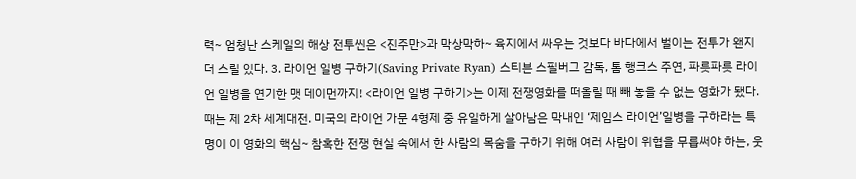력~ 엄청난 스케일의 해상 전투씬은 <진주만>과 막상막하~ 육지에서 싸우는 것보다 바다에서 벌이는 전투가 왠지 더 스릴 있다. 3. 라이언 일병 구하기(Saving Private Ryan) 스티븐 스필버그 감독, 톰 행크스 주연, 파릇파릇 라이언 일병을 연기한 맷 데이먼까지! <라이언 일병 구하기>는 이제 전쟁영화를 떠올릴 때 빼 놓을 수 없는 영화가 됐다. 때는 제 2차 세계대전. 미국의 라이언 가문 4형제 중 유일하게 살아남은 막내인 ‘제임스 라이언’일병을 구하라는 특명이 이 영화의 핵심~ 참혹한 전쟁 현실 속에서 한 사람의 목숨을 구하기 위해 여러 사람이 위협을 무릅써야 하는, 웃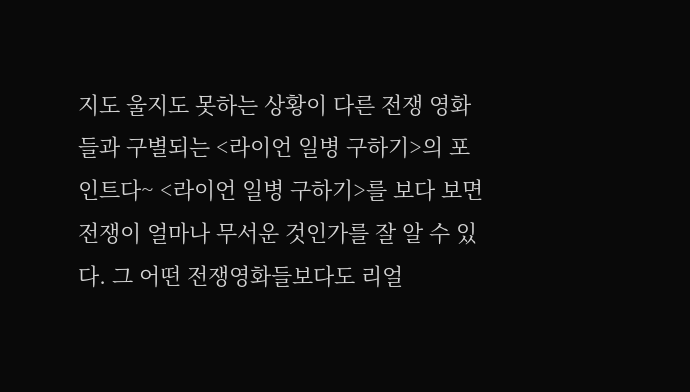지도 울지도 못하는 상황이 다른 전쟁 영화들과 구별되는 <라이언 일병 구하기>의 포인트다~ <라이언 일병 구하기>를 보다 보면 전쟁이 얼마나 무서운 것인가를 잘 알 수 있다. 그 어떤 전쟁영화들보다도 리얼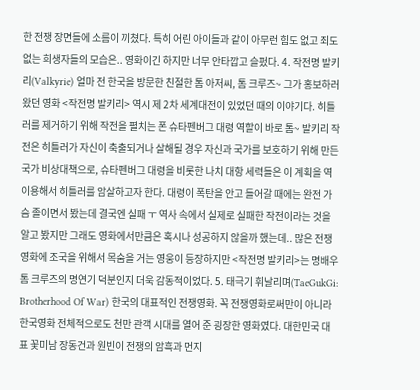한 전쟁 장면들에 소름이 끼쳤다. 특히 어린 아이들과 같이 아무런 힘도 없고 죄도 없는 희생자들의 모습은.. 영화이긴 하지만 너무 안타깝고 슬펐다. 4. 작전명 발키리(Valkyrie) 얼마 전 한국을 방문한 친절한 톰 아저씨, 톰 크루즈~ 그가 홍보하러 왔던 영화 <작전명 발키리> 역시 제 2차 세계대전이 있었던 때의 이야기다. 히틀러를 제거하기 위해 작전을 펼치는 폰 슈타펜버그 대령 역할이 바로 톰~ 발키리 작전은 히틀러가 자신이 축출되거나 살해될 경우 자신과 국가를 보호하기 위해 만든 국가 비상대책으로, 슈타펜버그 대령을 비롯한 나치 대항 세력들은 이 계획을 역이용해서 히틀러를 암살하고자 한다. 대령이 폭탄을 안고 들어갈 때에는 완전 가슴 졸이면서 봤는데 결국엔 실패 ㅜ 역사 속에서 실제로 실패한 작전이라는 것을 알고 봤지만 그래도 영화에서만큼은 혹시나 성공하지 않을까 했는데.. 많은 전쟁 영화에 조국을 위해서 목숨을 거는 영웅이 등장하지만 <작전명 발키리>는 명배우 톰 크루즈의 명연기 덕분인지 더욱 감동적이었다. 5. 태극기 휘날리며(TaeGukGi: Brotherhood Of War) 한국의 대표적인 전쟁영화. 꼭 전쟁영화로써만이 아니라 한국영화 전체적으로도 천만 관객 시대를 열어 준 굉장한 영화였다. 대한민국 대표 꽃미남 장동건과 원빈이 전쟁의 암흑과 먼지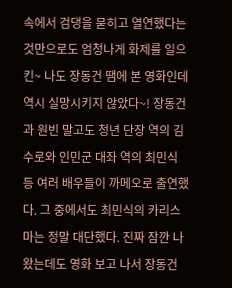속에서 검댕을 묻히고 열연했다는 것만으로도 엄청나게 화제를 일으킨~ 나도 장동건 땜에 본 영화인데 역시 실망시키지 않았다~! 장동건과 원빈 말고도 청년 단장 역의 김수로와 인민군 대좌 역의 최민식 등 여러 배우들이 까메오로 출연했다. 그 중에서도 최민식의 카리스마는 정말 대단했다. 진짜 잠깐 나왔는데도 영화 보고 나서 장동건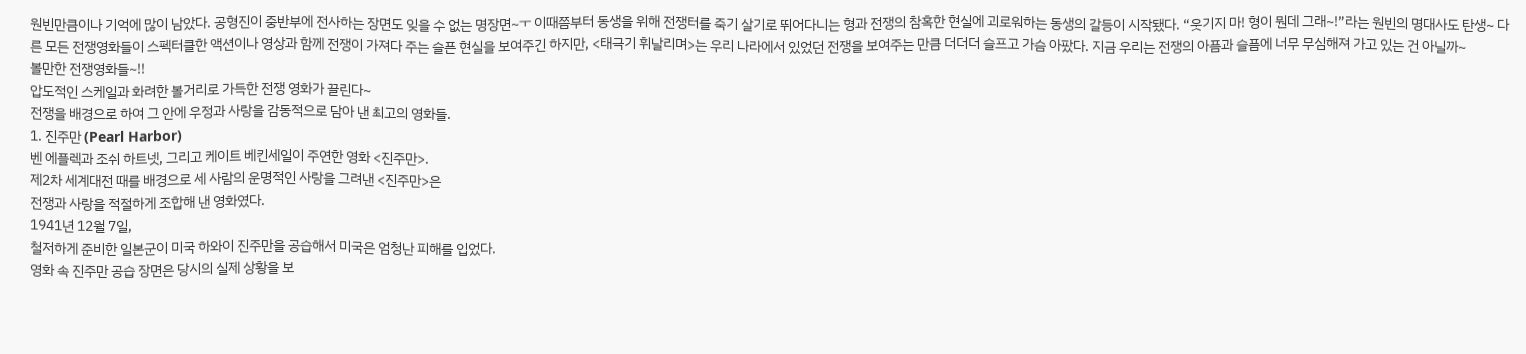원빈만큼이나 기억에 많이 남았다. 공형진이 중반부에 전사하는 장면도 잊을 수 없는 명장면~ㅜ 이때쯤부터 동생을 위해 전쟁터를 죽기 살기로 뛰어다니는 형과 전쟁의 참혹한 현실에 괴로워하는 동생의 갈등이 시작됐다. “웃기지 마! 형이 뭔데 그래~!”라는 원빈의 명대사도 탄생~ 다른 모든 전쟁영화들이 스펙터클한 액션이나 영상과 함께 전쟁이 가져다 주는 슬픈 현실을 보여주긴 하지만, <태극기 휘날리며>는 우리 나라에서 있었던 전쟁을 보여주는 만큼 더더더 슬프고 가슴 아팠다. 지금 우리는 전쟁의 아픔과 슬픔에 너무 무심해져 가고 있는 건 아닐까~
볼만한 전쟁영화들~!!
압도적인 스케일과 화려한 볼거리로 가득한 전쟁 영화가 끌린다~
전쟁을 배경으로 하여 그 안에 우정과 사랑을 감동적으로 담아 낸 최고의 영화들.
1. 진주만 (Pearl Harbor)
벤 에플렉과 조쉬 하트넷, 그리고 케이트 베킨세일이 주연한 영화 <진주만>.
제2차 세계대전 때를 배경으로 세 사람의 운명적인 사랑을 그려낸 <진주만>은
전쟁과 사랑을 적절하게 조합해 낸 영화였다.
1941년 12월 7일,
철저하게 준비한 일본군이 미국 하와이 진주만을 공습해서 미국은 엄청난 피해를 입었다.
영화 속 진주만 공습 장면은 당시의 실제 상황을 보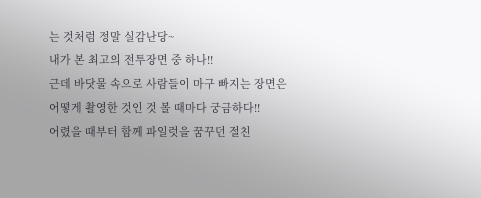는 것처럼 정말 실감난당~
내가 본 최고의 전투장면 중 하나!!
근데 바닷물 속으로 사람들이 마구 빠지는 장면은 어떻게 촬영한 것인 것 볼 때마다 궁금하다!!
어렸을 때부터 함께 파일럿을 꿈꾸던 절친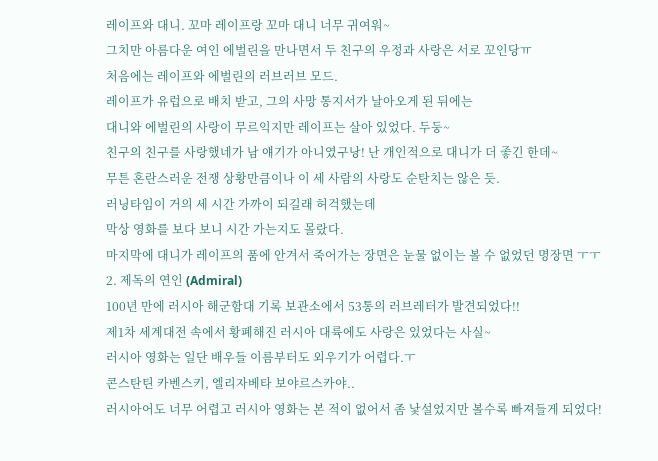레이프와 대니. 꼬마 레이프랑 꼬마 대니 너무 귀여워~
그치만 아름다운 여인 에벌린을 만나면서 두 친구의 우정과 사랑은 서로 꼬인당ㅠ
처음에는 레이프와 에벌린의 러브러브 모드.
레이프가 유럽으로 배치 받고, 그의 사망 통지서가 날아오게 된 뒤에는
대니와 에벌린의 사랑이 무르익지만 레이프는 살아 있었다. 두둥~
친구의 친구를 사랑했네가 남 얘기가 아니였구낭! 난 개인적으로 대니가 더 좋긴 한데~
무튼 혼란스러운 전쟁 상황만큼이나 이 세 사람의 사랑도 순탄치는 않은 듯.
러닝타임이 거의 세 시간 가까이 되길래 허걱했는데
막상 영화를 보다 보니 시간 가는지도 몰랐다.
마지막에 대니가 레이프의 품에 안겨서 죽어가는 장면은 눈물 없이는 볼 수 없었던 명장면 ㅜㅜ
2. 제독의 연인 (Admiral)
100년 만에 러시아 해군함대 기록 보관소에서 53통의 러브레터가 발견되었다!!
제1차 세계대전 속에서 황폐해진 러시아 대륙에도 사랑은 있었다는 사실~
러시아 영화는 일단 배우들 이름부터도 외우기가 어렵다.ㅜ
콘스탄틴 카벤스키, 엘리자베타 보야르스카야..
러시아어도 너무 어렵고 러시아 영화는 본 적이 없어서 좀 낯설었지만 볼수록 빠져들게 되었다!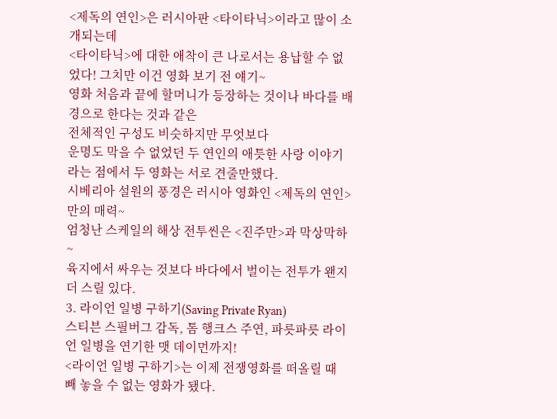<제독의 연인>은 러시아판 <타이타닉>이라고 많이 소개되는데
<타이타닉>에 대한 애착이 큰 나로서는 용납할 수 없었다! 그치만 이건 영화 보기 전 얘기~
영화 처음과 끝에 할머니가 등장하는 것이나 바다를 배경으로 한다는 것과 같은
전체적인 구성도 비슷하지만 무엇보다
운명도 막을 수 없었던 두 연인의 애틋한 사랑 이야기라는 점에서 두 영화는 서로 견줄만했다.
시베리아 설원의 풍경은 러시아 영화인 <제독의 연인>만의 매력~
엄청난 스케일의 해상 전투씬은 <진주만>과 막상막하~
육지에서 싸우는 것보다 바다에서 벌이는 전투가 왠지 더 스릴 있다.
3. 라이언 일병 구하기(Saving Private Ryan)
스티븐 스필버그 감독, 톰 행크스 주연, 파릇파릇 라이언 일병을 연기한 맷 데이먼까지!
<라이언 일병 구하기>는 이제 전쟁영화를 떠올릴 때 빼 놓을 수 없는 영화가 됐다.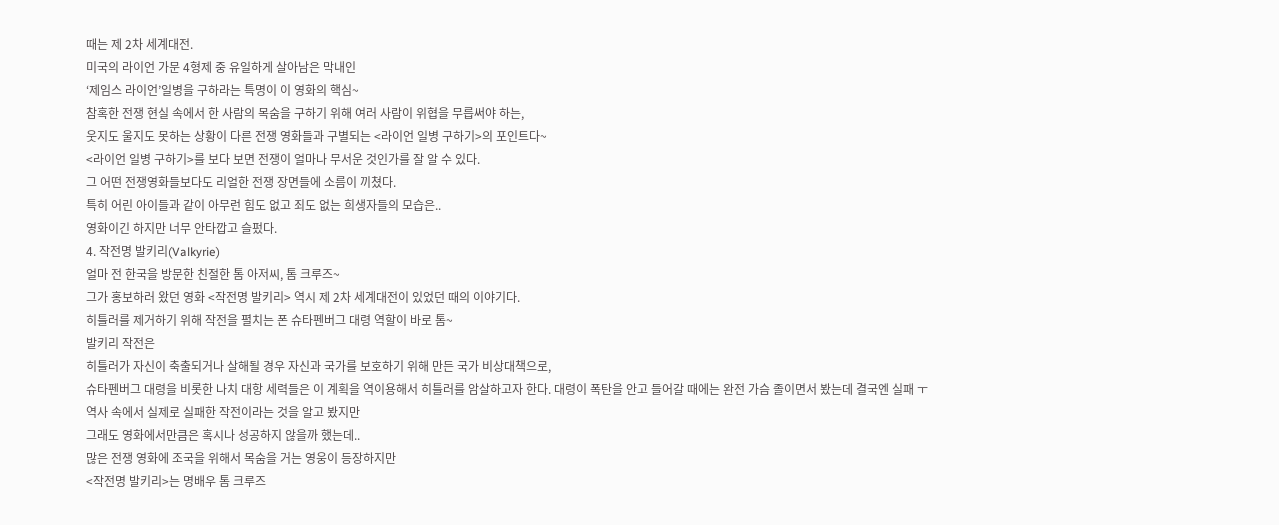때는 제 2차 세계대전.
미국의 라이언 가문 4형제 중 유일하게 살아남은 막내인
‘제임스 라이언’일병을 구하라는 특명이 이 영화의 핵심~
참혹한 전쟁 현실 속에서 한 사람의 목숨을 구하기 위해 여러 사람이 위협을 무릅써야 하는,
웃지도 울지도 못하는 상황이 다른 전쟁 영화들과 구별되는 <라이언 일병 구하기>의 포인트다~
<라이언 일병 구하기>를 보다 보면 전쟁이 얼마나 무서운 것인가를 잘 알 수 있다.
그 어떤 전쟁영화들보다도 리얼한 전쟁 장면들에 소름이 끼쳤다.
특히 어린 아이들과 같이 아무런 힘도 없고 죄도 없는 희생자들의 모습은..
영화이긴 하지만 너무 안타깝고 슬펐다.
4. 작전명 발키리(Valkyrie)
얼마 전 한국을 방문한 친절한 톰 아저씨, 톰 크루즈~
그가 홍보하러 왔던 영화 <작전명 발키리> 역시 제 2차 세계대전이 있었던 때의 이야기다.
히틀러를 제거하기 위해 작전을 펼치는 폰 슈타펜버그 대령 역할이 바로 톰~
발키리 작전은
히틀러가 자신이 축출되거나 살해될 경우 자신과 국가를 보호하기 위해 만든 국가 비상대책으로,
슈타펜버그 대령을 비롯한 나치 대항 세력들은 이 계획을 역이용해서 히틀러를 암살하고자 한다. 대령이 폭탄을 안고 들어갈 때에는 완전 가슴 졸이면서 봤는데 결국엔 실패 ㅜ
역사 속에서 실제로 실패한 작전이라는 것을 알고 봤지만
그래도 영화에서만큼은 혹시나 성공하지 않을까 했는데..
많은 전쟁 영화에 조국을 위해서 목숨을 거는 영웅이 등장하지만
<작전명 발키리>는 명배우 톰 크루즈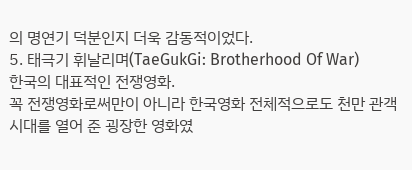의 명연기 덕분인지 더욱 감동적이었다.
5. 태극기 휘날리며(TaeGukGi: Brotherhood Of War)
한국의 대표적인 전쟁영화.
꼭 전쟁영화로써만이 아니라 한국영화 전체적으로도 천만 관객 시대를 열어 준 굉장한 영화였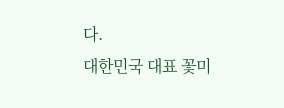다.
대한민국 대표 꽃미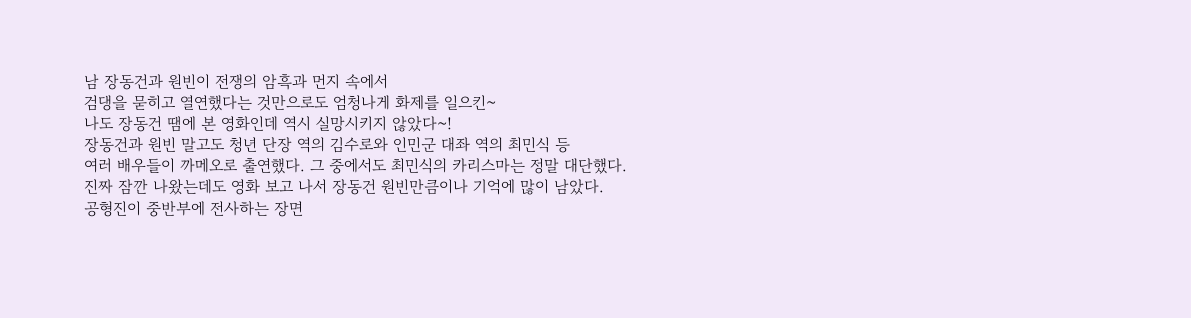남 장동건과 원빈이 전쟁의 암흑과 먼지 속에서
검댕을 묻히고 열연했다는 것만으로도 엄청나게 화제를 일으킨~
나도 장동건 땜에 본 영화인데 역시 실망시키지 않았다~!
장동건과 원빈 말고도 청년 단장 역의 김수로와 인민군 대좌 역의 최민식 등
여러 배우들이 까메오로 출연했다. 그 중에서도 최민식의 카리스마는 정말 대단했다.
진짜 잠깐 나왔는데도 영화 보고 나서 장동건 원빈만큼이나 기억에 많이 남았다.
공형진이 중반부에 전사하는 장면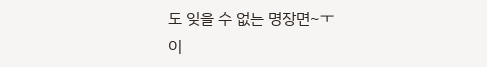도 잊을 수 없는 명장면~ㅜ
이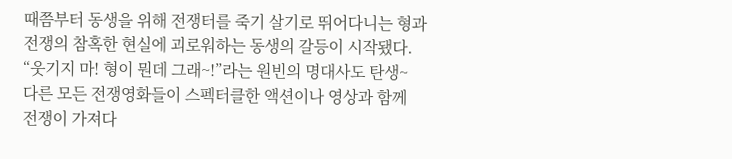때쯤부터 동생을 위해 전쟁터를 죽기 살기로 뛰어다니는 형과
전쟁의 참혹한 현실에 괴로워하는 동생의 갈등이 시작됐다.
“웃기지 마! 형이 뭔데 그래~!”라는 원빈의 명대사도 탄생~
다른 모든 전쟁영화들이 스펙터클한 액션이나 영상과 함께
전쟁이 가져다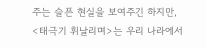주는 슬픈 현실을 보여주긴 하지만,
<태극기 휘날리며>는 우리 나라에서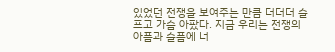있었던 전쟁을 보여주는 만큼 더더더 슬프고 가슴 아팠다. 지금 우리는 전쟁의 아픔과 슬픔에 너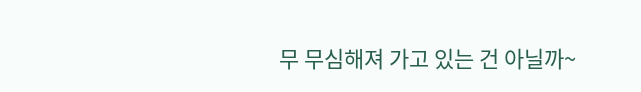무 무심해져 가고 있는 건 아닐까~